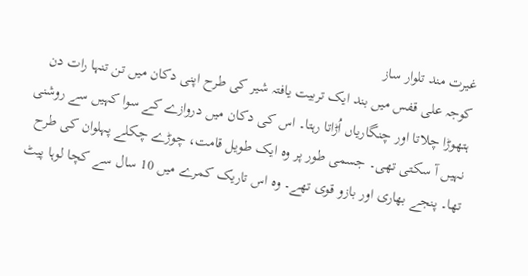غیرت مند تلوار ساز
کوجہ علی قفس میں بند ایک تربیت یافتہ شیر کی طرح اپنی دکان میں تن تنہا رات دن ہتھوڑا چلاتا اور چنگاریاں اُڑاتا رہتا۔ اس کی دکان میں دروازے کے سوا کہیں سے روشنی نہیں آ سکتی تھی۔ جسمی طور پر وہ ایک طویل قامت، چوڑے چکلے پہلوان کی طرح تھا۔ پنجے بھاری اور بازو قوی تھے۔ وہ اس تاریک کمرے میں 10 سال سے کچا لوہا پیٹ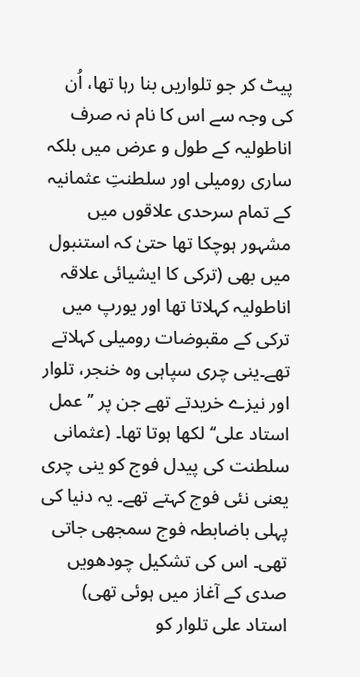پیٹ کر جو تلواریں بنا رہا تھا، اُن کی وجہ سے اس کا نام نہ صرف اناطولیہ کے طول و عرض میں بلکہ ساری رومیلی اور سلطنتِ عثمانیہ کے تمام سرحدی علاقوں میں مشہور ہوچکا تھا حتیٰ کہ استنبول میں بھی (ترکی کا ایشیائی علاقہ اناطولیہ کہلاتا تھا اور یورپ میں ترکی کے مقبوضات رومیلی کہلاتے تھے۔ینی چری سپاہی وہ خنجر، تلوار اور نیزے خریدتے تھے جن پر ’’عمل استاد علی‘‘ لکھا ہوتا تھا۔ (عثمانی سلطنت کی پیدل فوج کو ینی چری یعنی نئی فوج کہتے تھے۔ یہ دنیا کی پہلی باضابطہ فوج سمجھی جاتی تھی۔ اس کی تشکیل چودھویں صدی کے آغاز میں ہوئی تھی) استاد علی تلوار کو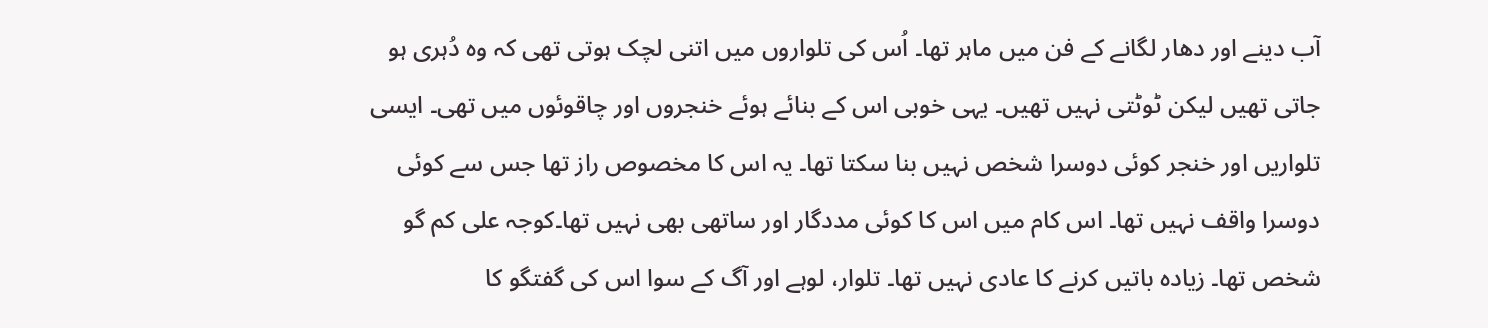آب دینے اور دھار لگانے کے فن میں ماہر تھا۔ اُس کی تلواروں میں اتنی لچک ہوتی تھی کہ وہ دُہری ہو جاتی تھیں لیکن ٹوٹتی نہیں تھیں۔ یہی خوبی اس کے بنائے ہوئے خنجروں اور چاقوئوں میں تھی۔ ایسی تلواریں اور خنجر کوئی دوسرا شخص نہیں بنا سکتا تھا۔ یہ اس کا مخصوص راز تھا جس سے کوئی دوسرا واقف نہیں تھا۔ اس کام میں اس کا کوئی مددگار اور ساتھی بھی نہیں تھا۔کوجہ علی کم گو شخص تھا۔ زیادہ باتیں کرنے کا عادی نہیں تھا۔ تلوار، لوہے اور آگ کے سوا اس کی گفتگو کا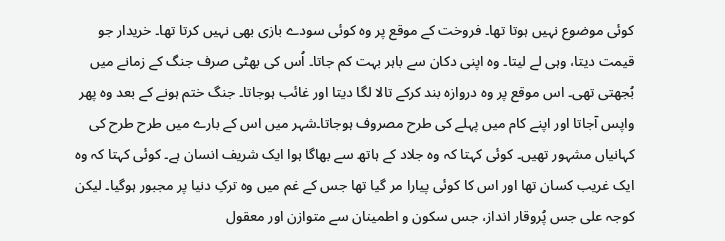کوئی موضوع نہیں ہوتا تھا۔ فروخت کے موقع پر وہ کوئی سودے بازی بھی نہیں کرتا تھا۔ خریدار جو قیمت دیتا، وہی لے لیتا۔ وہ اپنی دکان سے باہر بہت کم جاتا۔ اُس کی بھٹی صرف جنگ کے زمانے میں بُجھتی تھی۔ اس موقع پر وہ دروازہ بند کرکے تالا لگا دیتا اور غائب ہوجاتا۔ جنگ ختم ہونے کے بعد وہ پھر واپس آجاتا اور اپنے کام میں پہلے کی طرح مصروف ہوجاتا۔شہر میں اس کے بارے میں طرح طرح کی کہانیاں مشہور تھیں۔ کوئی کہتا کہ وہ جلاد کے ہاتھ سے بھاگا ہوا ایک شریف انسان ہے۔ کوئی کہتا کہ وہ ایک غریب کسان تھا اور اس کا کوئی پیارا مر گیا تھا جس کے غم میں وہ ترکِ دنیا پر مجبور ہوگیا۔ لیکن کوجہ علی جس پُروقار انداز، جس سکون و اطمینان سے متوازن اور معقول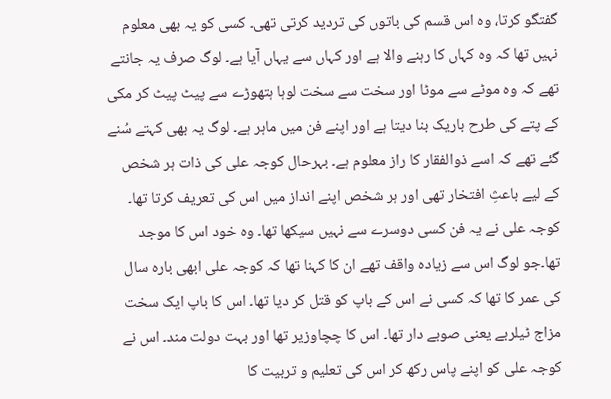گفتگو کرتا، وہ اس قسم کی باتوں کی تردید کرتی تھی۔ کسی کو یہ بھی معلوم نہیں تھا کہ وہ کہاں کا رہنے والا ہے اور کہاں سے یہاں آیا ہے۔ لوگ صرف یہ جانتے تھے کہ وہ موٹے سے موٹا اور سخت سے سخت لوہا ہتھوڑے سے پیٹ پیٹ کر مکی کے پتے کی طرح باریک بنا دیتا ہے اور اپنے فن میں ماہر ہے۔ لوگ یہ بھی کہتے سُنے گئے تھے کہ اسے ذوالفقار کا راز معلوم ہے۔ بہرحال کوجہ علی کی ذات ہر شخص کے لیے باعثِ افتخار تھی اور ہر شخص اپنے انداز میں اس کی تعریف کرتا تھا۔ کوجہ علی نے یہ فن کسی دوسرے سے نہیں سیکھا تھا۔ وہ خود اس کا موجد تھا۔جو لوگ اس سے زیادہ واقف تھے ان کا کہنا تھا کہ کوجہ علی ابھی بارہ سال کی عمر کا تھا کہ کسی نے اس کے باپ کو قتل کر دیا تھا۔ اس کا باپ ایک سخت مزاج ٹیلربے یعنی صوبے دار تھا۔ اس کا چچاوزیر تھا اور بہت دولت مند۔ اس نے کوجہ علی کو اپنے پاس رکھ کر اس کی تعلیم و تربیت کا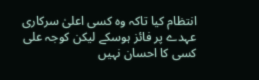انتظام کیا تاکہ وہ کسی اعلیٰ سرکاری عہدے پر فائز ہوسکے لیکن کوجہ علی کسی کا احسان نہیں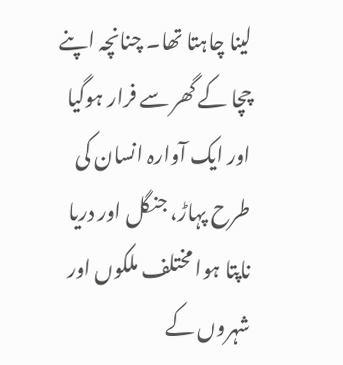لینا چاہتا تھا۔ چنانچہ اپنے چچا کے گھر سے فرار ہوگیا اور ایک آوارہ انسان کی طرح پہاڑ، جنگل اور دریا ناپتا ہوا مختلف ملکوں اور شہروں کے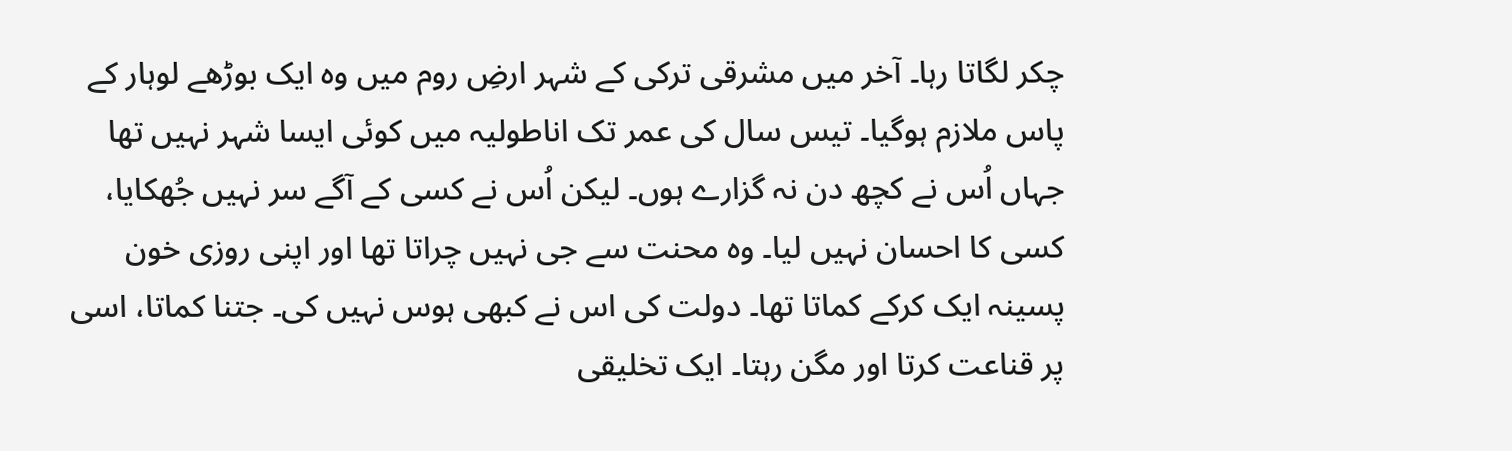چکر لگاتا رہا۔ آخر میں مشرقی ترکی کے شہر ارضِ روم میں وہ ایک بوڑھے لوہار کے پاس ملازم ہوگیا۔ تیس سال کی عمر تک اناطولیہ میں کوئی ایسا شہر نہیں تھا جہاں اُس نے کچھ دن نہ گزارے ہوں۔ لیکن اُس نے کسی کے آگے سر نہیں جُھکایا، کسی کا احسان نہیں لیا۔ وہ محنت سے جی نہیں چراتا تھا اور اپنی روزی خون پسینہ ایک کرکے کماتا تھا۔ دولت کی اس نے کبھی ہوس نہیں کی۔ جتنا کماتا، اسی پر قناعت کرتا اور مگن رہتا۔ ایک تخلیقی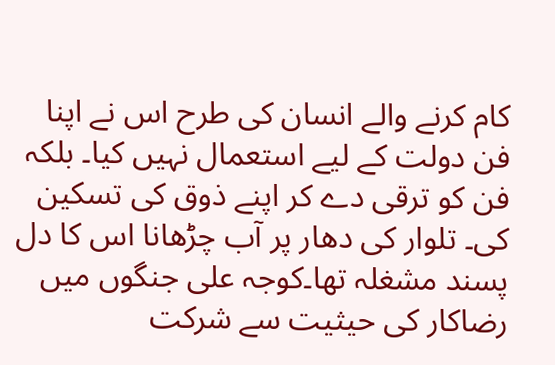کام کرنے والے انسان کی طرح اس نے اپنا فن دولت کے لیے استعمال نہیں کیا۔ بلکہ فن کو ترقی دے کر اپنے ذوق کی تسکین کی۔ تلوار کی دھار پر آب چڑھانا اس کا دل پسند مشغلہ تھا۔کوجہ علی جنگوں میں رضاکار کی حیثیت سے شرکت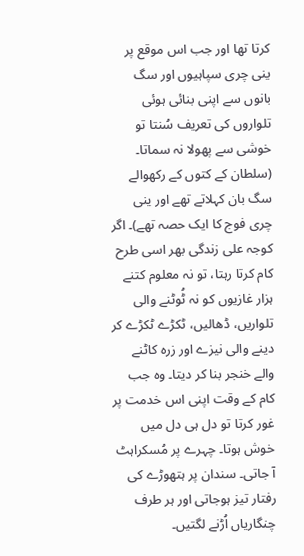کرتا تھا اور جب اس موقع پر ینی چری سپاہیوں اور سگ بانوں سے اپنی بنائی ہوئی تلواروں کی تعریف سُنتا تو خوشی سے پھولا نہ سماتا۔ (سلطان کے کتوں کے رکھوالے سگ بان کہلاتے تھے اور ینی چری فوج کا ایک حصہ تھے)۔ اگر کوجہ علی زندگی بھر اسی طرح کام کرتا رہتا، تو نہ معلوم کتنے ہزار غازیوں کو نہ ٹُوٹنے والی تلواریں، ڈھالیں، ٹکڑے ٹکڑے کر دینے والی نیزے اور زرہ کاٹنے والے خنجر بنا کر دیتا۔ وہ جب کام کے وقت اپنی اس خدمت پر غور کرتا تو دل ہی دل میں خوش ہوتا۔ چہرے پر مُسکراہٹ آ جاتی۔ سندان پر ہتھوڑے کی رفتار تیز ہوجاتی اور ہر طرف چنگاریاں اُڑنے لگتیں۔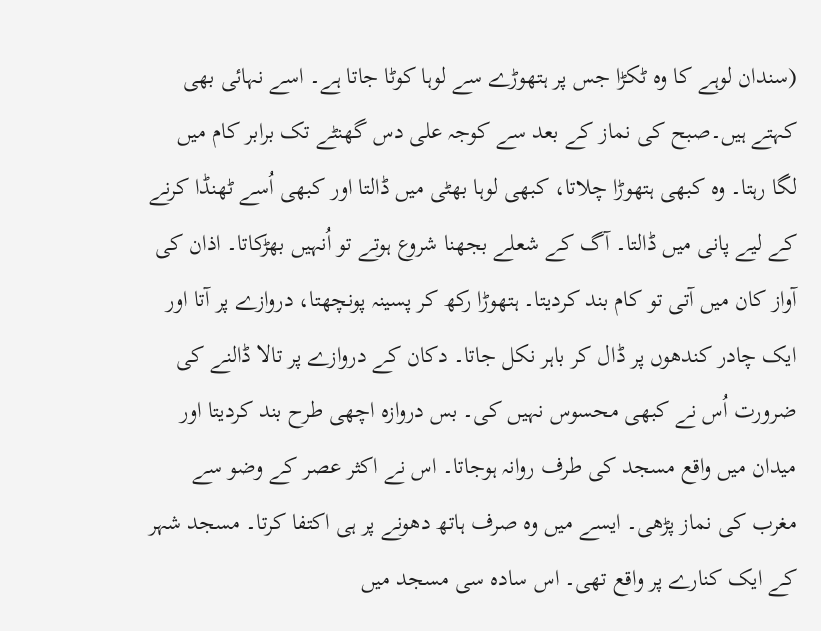(سندان لوہے کا وہ ٹکڑا جس پر ہتھوڑے سے لوہا کوٹا جاتا ہے۔ اسے نہائی بھی کہتے ہیں۔صبح کی نماز کے بعد سے کوجہ علی دس گھنٹے تک برابر کام میں لگا رہتا۔ وہ کبھی ہتھوڑا چلاتا، کبھی لوہا بھٹی میں ڈالتا اور کبھی اُسے ٹھنڈا کرنے کے لیے پانی میں ڈالتا۔ آگ کے شعلے بجھنا شروع ہوتے تو اُنہیں بھڑکاتا۔ اذان کی آواز کان میں آتی تو کام بند کردیتا۔ ہتھوڑا رکھ کر پسینہ پونچھتا، دروازے پر آتا اور ایک چادر کندھوں پر ڈال کر باہر نکل جاتا۔ دکان کے دروازے پر تالا ڈالنے کی ضرورت اُس نے کبھی محسوس نہیں کی۔ بس دروازہ اچھی طرح بند کردیتا اور میدان میں واقع مسجد کی طرف روانہ ہوجاتا۔ اس نے اکثر عصر کے وضو سے مغرب کی نماز پڑھی۔ ایسے میں وہ صرف ہاتھ دھونے پر ہی اکتفا کرتا۔ مسجد شہر کے ایک کنارے پر واقع تھی۔ اس سادہ سی مسجد میں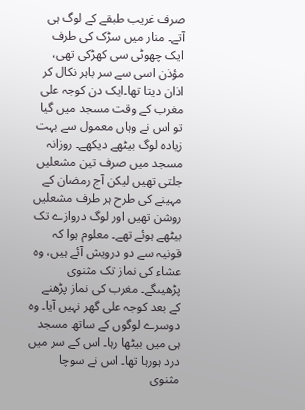صرف غریب طبقے کے لوگ ہی آتے۔ منار میں سڑک کی طرف ایک چھوٹی سی کھڑکی تھی، مؤذن اسی سے سر باہر نکال کر اذان دیتا تھا۔ایک دن کوجہ علی مغرب کے وقت مسجد میں گیا تو اس نے وہاں معمول سے بہت زیادہ لوگ بیٹھے دیکھے۔ روزانہ مسجد میں صرف تین مشعلیں جلتی تھیں لیکن آج رمضان کے مہینے کی طرح ہر طرف مشعلیں روشن تھیں اور لوگ دروازے تک بیٹھے ہوئے تھے۔ معلوم ہوا کہ قونیہ سے دو درویش آئے ہیں، وہ عشاء کی نماز تک مثنوی پڑھیںگے۔ مغرب کی نماز پڑھنے کے بعد کوجہ علی گھر نہیں آیا۔ وہ دوسرے لوگوں کے ساتھ مسجد ہی میں بیٹھا رہا۔ اس کے سر میں درد ہورہا تھا۔ اس نے سوچا مثنوی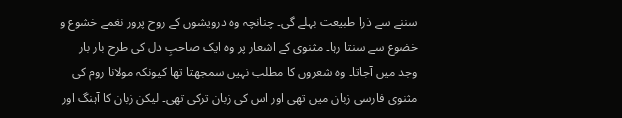سننے سے ذرا طبیعت بہلے گی۔ چنانچہ وہ درویشوں کے روح پرور نغمے خشوع و خضوع سے سنتا رہا۔ مثنوی کے اشعار پر وہ ایک صاحبِ دل کی طرح بار بار وجد میں آجاتا۔ وہ شعروں کا مطلب نہیں سمجھتا تھا کیونکہ مولانا روم کی مثنوی فارسی زبان میں تھی اور اس کی زبان ترکی تھی۔ لیکن زبان کا آہنگ اور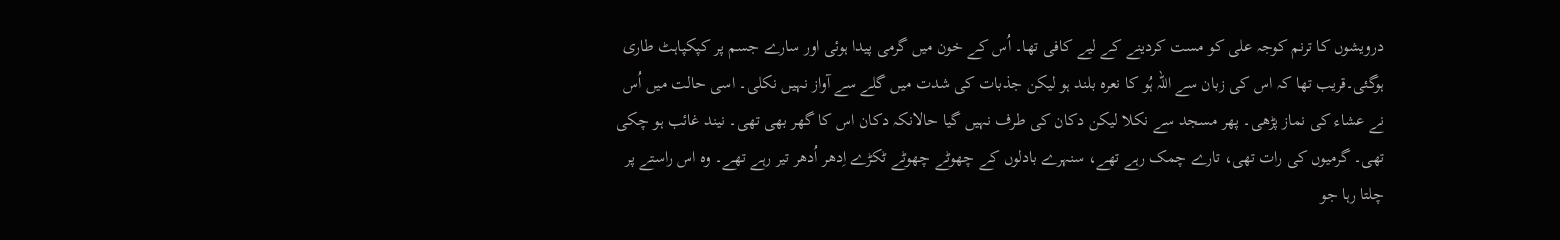درویشوں کا ترنم کوجہ علی کو مست کردینے کے لیے کافی تھا۔ اُس کے خون میں گرمی پیدا ہوئی اور سارے جسم پر کپکپاہٹ طاری ہوگئی۔قریب تھا کہ اس کی زبان سے اللہ ہُو کا نعرہ بلند ہو لیکن جذبات کی شدت میں گلے سے آواز نہیں نکلی۔ اسی حالت میں اُس نے عشاء کی نماز پڑھی۔ پھر مسجد سے نکلا لیکن دکان کی طرف نہیں گیا حالانکہ دکان اس کا گھر بھی تھی۔ نیند غائب ہو چکی تھی۔ گرمیوں کی رات تھی، تارے چمک رہے تھے، سنہرے بادلوں کے چھوٹے چھوٹے ٹکڑے اِدھر اُدھر تیر رہے تھے۔ وہ اس راستے پر چلتا رہا جو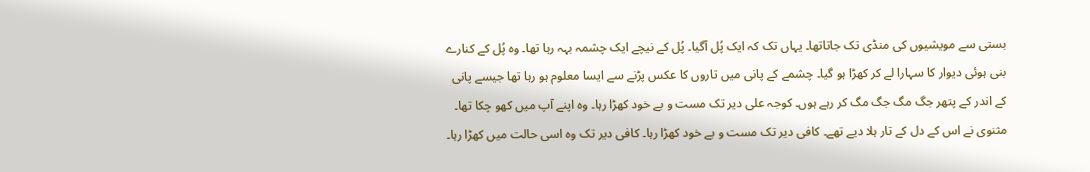بستی سے مویشیوں کی منڈی تک جاتاتھا۔ یہاں تک کہ ایک پُل آگیا۔ پُل کے نیچے ایک چشمہ بہہ رہا تھا۔ وہ پُل کے کنارے بنی ہوئی دیوار کا سہارا لے کر کھڑا ہو گیا۔ چشمے کے پانی میں تاروں کا عکس پڑنے سے ایسا معلوم ہو رہا تھا جیسے پانی کے اندر کے پتھر جگ مگ جگ مگ کر رہے ہوں۔ کوجہ علی دیر تک مست و بے خود کھڑا رہا۔ وہ اپنے آپ میں کھو چکا تھا۔ مثنوی نے اس کے دل کے تار ہلا دیے تھے۔ کافی دیر تک مست و بے خود کھڑا رہا۔ کافی دیر تک وہ اسی حالت میں کھڑا رہا۔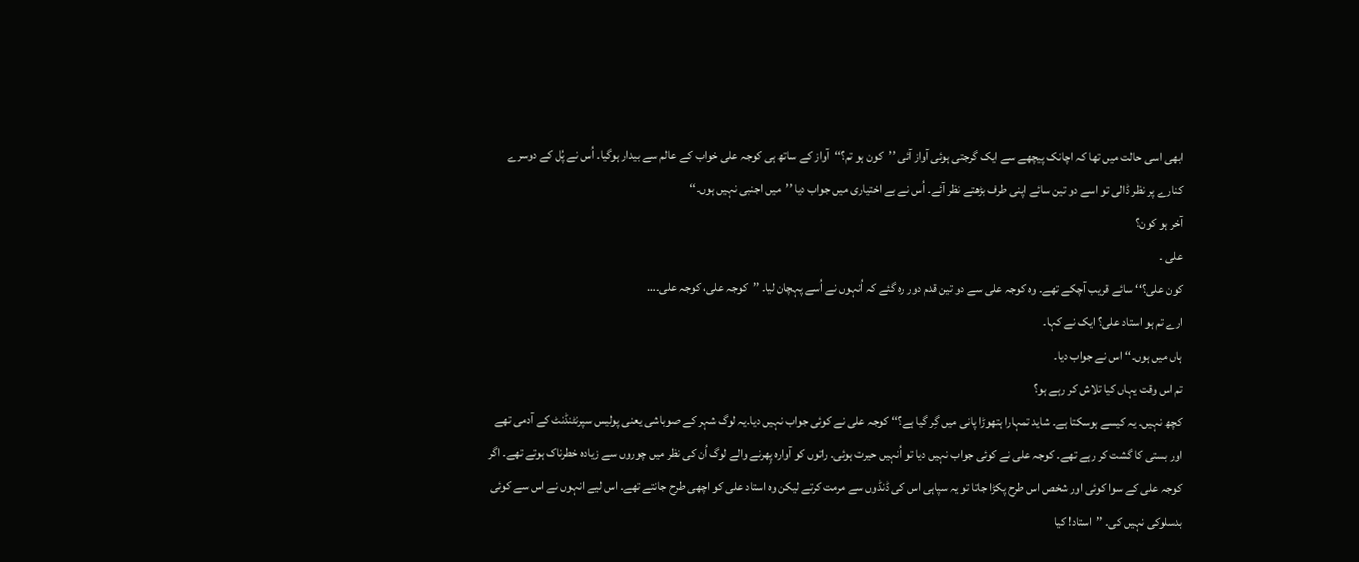ابھی اسی حالت میں تھا کہ اچانک پیچھے سے ایک گرجتی ہوئی آواز آئی ’’کون ہو تم؟‘‘آواز کے ساتھ ہی کوجہ علی خواب کے عالم سے بیدار ہوگیا۔ اُس نے پُل کے دوسرے کنارے پر نظر ڈالی تو اسے دو تین سائے اپنی طرف بڑھتے نظر آئے۔ اُس نے بے اختیاری میں جواب دیا ’’میں اجنبی نہیں ہوں۔‘‘
آخر ہو کون؟
علی ۔
کون علی؟‘‘ سائے قریب آچکے تھے۔ وہ کوجہ علی سے دو تین قدم دور رہ گئے کہ اُنہوں نے اُسے پہچان لیا۔ ’’کوجہ علی، کوجہ علی۔…
ارے تم ہو استاد علی؟ ایک نے کہا۔
ہاں میں ہوں۔‘‘ اس نے جواب دیا۔
تم اس وقت یہاں کیا تلاش کر رہے ہو؟
کچھ نہیں۔ یہ کیسے ہوسکتا ہے۔ شاید تمہارا ہتھوڑا پانی میں گِر گیا ہے؟‘‘ کوجہ علی نے کوئی جواب نہیں دیا۔یہ لوگ شہر کے صوباشی یعنی پولیس سپرنٹنڈنٹ کے آدمی تھے اور بستی کا گشت کر رہے تھے۔ کوجہ علی نے کوئی جواب نہیں دیا تو اُنہیں حیرت ہوئی۔ راتوں کو آوارہ پِھرنے والے لوگ اُن کی نظر میں چوروں سے زیادہ خطرناک ہوتے تھے۔ اگر کوجہ علی کے سوا کوئی اور شخص اس طرح پکڑا جاتا تو یہ سپاہی اس کی ڈنڈوں سے مرمت کرتے لیکن وہ استاد علی کو اچھی طرح جانتے تھے۔ اس لیے انہوں نے اس سے کوئی بدسلوکی نہیں کی۔ ’’استاد! کیا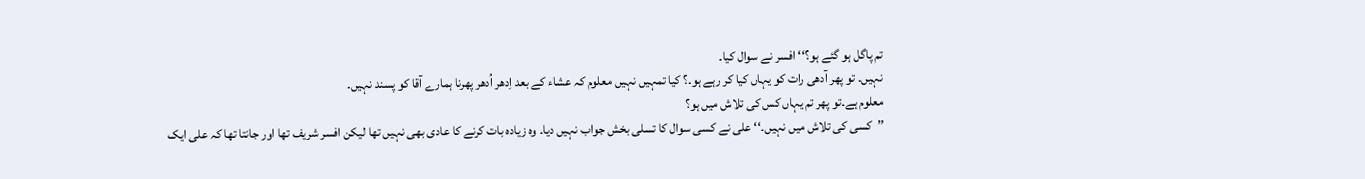تم پاگل ہو گئے ہو؟‘‘ افسر نے سوال کیا۔
نہیں۔ تو پھر آدھی رات کو یہاں کیا کر رہے ہو۔؟ کیا تمہیں نہیں معلوم کہ عشاء کے بعد اِدھر اُدھر پھرنا ہمارے آقا کو پسند نہیں۔
معلوم ہے۔تو پھر تم یہاں کس کی تلاش میں ہو؟
’’کسی کی تلاش میں نہیں۔‘‘ علی نے کسی سوال کا تسلی بخش جواب نہیں دیا۔ وہ زیادہ بات کرنے کا عادی بھی نہیں تھا لیکن افسر شریف تھا اور جانتا تھا کہ علی ایک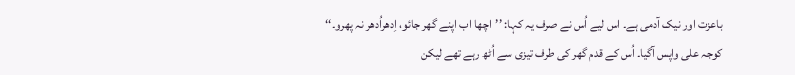باعزت اور نیک آدمی ہے۔ اس لیے اُس نے صرف یہ کہا: ’’اچھا اب اپنے گھر جائو، اِدھراُدھر نہ پھرو۔‘‘
کوجہ علی واپس آگیا۔ اُس کے قدم گھر کی طرف تیزی سے اُٹھ رہے تھے لیکن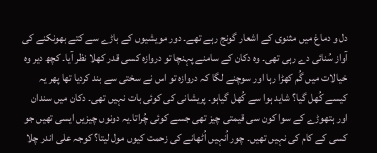دل و دماغ میں مثنوی کے اشعار گونج رہے تھے۔ دور مویشیوں کے باڑے سے کتے بھونکنے کی آواز سُنائی دے رہی تھی۔ وہ دکان کے سامنے پہنچا تو دروازہ کسی قدر کھلا نظر آیا۔ کچھ دیر وہ خیالات میں گُم کھڑا رہا اور سوچنے لگا کہ دروازہ تو اس نے سختی سے بند کردیا تھا پھر یہ کیسے کُھل گیا؟ شاید ہوا سے کُھل گیاہو۔ پریشانی کی کوئی بات نہیں تھی۔ دکان میں سندان اور ہتھوڑے کے سوا کون سی قیمتی چیز تھی جسے کوئی چُراتا۔یہ دونوں چیزیں ایسی تھیں جو کسی کے کام کی نہیں تھیں۔ چور اُنہیں اُٹھانے کی زحمت کیوں مول لیتا؟ کوجہ علی اندر چلا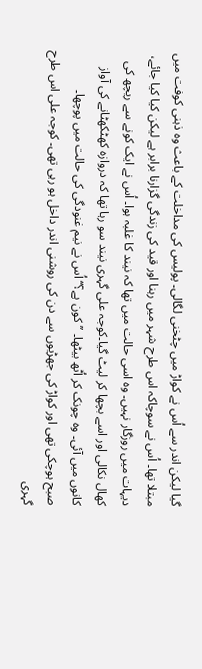گیا لیکن اندر سے اُس نے کواڑ میں چٹخنی لگالی۔ پولیس کی مداخلت کے باعث وہ ذہنی کوفت میں مبتلا تھا۔ اُس نے سوچاکہ اس طرح شہر میں رہنا اور قید کی زندگی گزارنا برابر ہے لیکن کیا کیا جائے، دیہات میں روزگار نہیں۔ وہ اسی حالت میں تھا کہ نیند کا غلبہ ہوا۔ اُس نے ایک کونے سے ریچھ کی کھال نکالی اور اسے بچھا کر لیٹ گیا۔کوجہ علی گہری نیند سو رہا تھا کہ دروازہ کھٹکھٹانے کی آواز کانوں میں آئی۔ وہ چونک کر اُٹھ بیٹھا۔ ’’کون ہے؟‘‘ اُس نے نیم غنودگی کی حالت میں پوچھا۔
صبح ہوچکی تھی اور کواڑ کی جھڑیوں سے دن کی روشنی اندر داخل ہو رہی تھی۔ کوجہ علی اس طرح گہری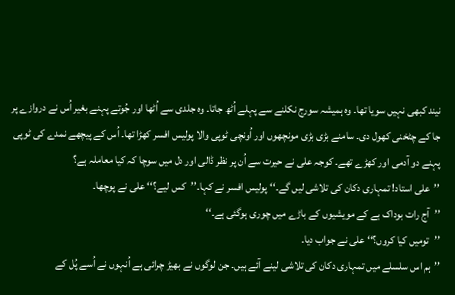نیند کبھی نہیں سویا تھا۔ وہ ہمیشہ سورج نکلنے سے پہلے اُٹھ جاتا۔ وہ جلدی سے اُٹھا اور جُوتے پہنے بغیر اُس نے دروازے پر جا کے چٹخنی کھول دی۔ سامنے بڑی بڑی مونچھوں اور اُونچی ٹوپی والا پولیس افسر کھڑا تھا۔ اُس کے پیچھے نمدے کی ٹوپی پہنے دو آدمی اور کھڑے تھے۔ کوجہ علی نے حیرت سے اُن پر نظر ڈالی اور دل میں سوچا کہ کیا معاملہ ہے؟
’’علی استاد! تمہاری دکان کی تلاشی لیں گے۔‘‘ پولیس افسر نے کہا۔’’کس لیے؟‘‘ علی نے پوچھا۔
’’آج رات بوداک بے کے مویشیوں کے باڑے میں چوری ہوگئی ہے۔‘‘
’’تومیں کیا کروں؟‘‘ علی نے جواب دیا۔
’’ہم اس سلسلے میں تمہاری دکان کی تلاشی لینے آئے ہیں۔ جن لوگوں نے بھیڑ چرائی ہے اُنہوں نے اُسے پُل کے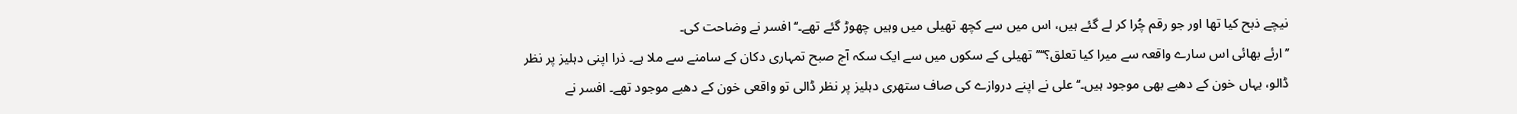نیچے ذبح کیا تھا اور جو رقم چُرا کر لے گئے ہیں، اس میں سے کچھ تھیلی میں وہیں چھوڑ گئے تھے۔‘‘ افسر نے وضاحت کی۔
’’ارئے بھائی اس سارے واقعہ سے میرا کیا تعلق؟‘‘’’تھیلی کے سکوں میں سے ایک سکہ آج صبح تمہاری دکان کے سامنے سے ملا ہے۔ ذرا اپنی دہلیز پر نظر ڈالو، یہاں خون کے دھبے بھی موجود ہیں۔‘‘ علی نے اپنے دروازے کی صاف ستھری دہلیز پر نظر ڈالی تو واقعی خون کے دھبے موجود تھے۔ افسر نے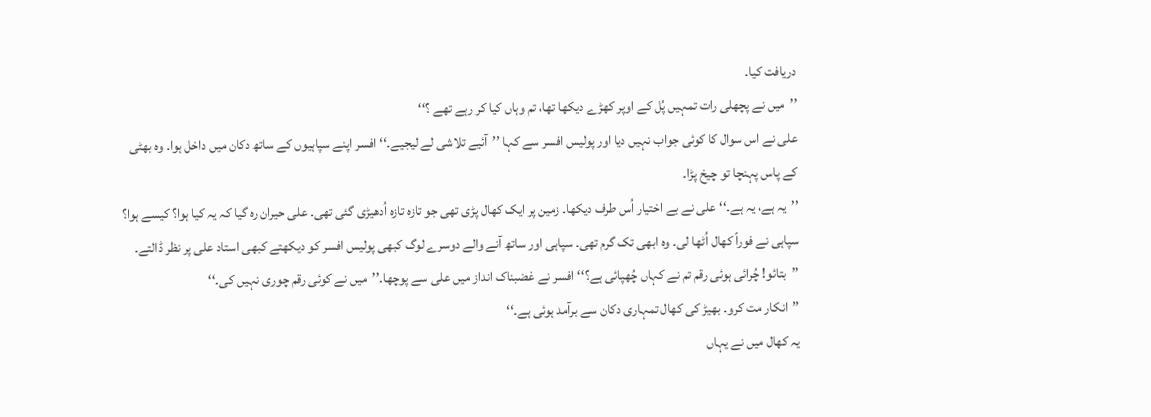دریافت کیا۔
’’میں نے پچھلی رات تمہیں پُل کے اوپر کھڑے دیکھا تھا، تم وہاں کیا کر رہے تھے ؟‘‘
علی نے اس سوال کا کوئی جواب نہیں دیا اور پولیس افسر سے کہا ’’آئیے تلاشی لے لیجیے۔‘‘ افسر اپنے سپاہیوں کے ساتھ دکان میں داخل ہوا۔ وہ بھٹی کے پاس پہنچا تو چیخ پڑا۔
’’یہ ہے، یہ ہے۔‘‘ علی نے بے اختیار اُس طرف دیکھا۔ زمین پر ایک کھال پڑی تھی جو تازہ تازہ اُدھیڑی گئی تھی۔ علی حیران رہ گیا کہ یہ کیا ہوا؟ کیسے ہوا؟ سپاہی نے فوراً کھال اُٹھا لی۔ وہ ابھی تک گرم تھی۔ سپاہی اور ساتھ آنے والے دوسرے لوگ کبھی پولیس افسر کو دیکھتے کبھی استاد علی پر نظر ڈالتے۔
’’بتائو! چُرائی ہوئی رقم تم نے کہاں چُھپائی ہے؟‘‘ افسر نے غضبناک انداز میں علی سے پوچھا۔’’میں نے کوئی رقم چوری نہیں کی۔‘‘
’’انکار مت کرو۔ بھیڑ کی کھال تمہاری دکان سے برآمد ہوئی ہے۔‘‘
یہ کھال میں نے یہاں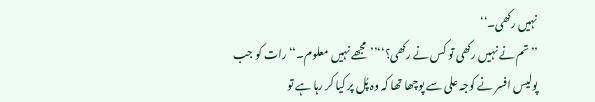نہیں رکھی۔‘‘
’’تم نے نہیں رکھی تو کس نے رکھی؟‘‘’’مجھے نہیں معلوم۔‘‘ رات کو جب پولیس افسر نے کوجہ علی سے پوچھا تھا کہ وہ پُل پر کیا کر رہا ہے تو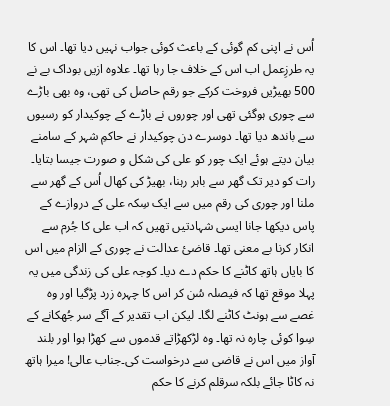اُس نے اپنی کم گوئی کے باعث کوئی جواب نہیں دیا تھا۔ اس کا یہ طرزِعمل اب اس کے خلاف جا رہا تھا۔ علاوہ ازیں بوداک بے نے 500 بھیڑیں فروخت کرکے جو رقم حاصل کی تھی، وہ بھی باڑے سے چوری ہوگئی تھی اور چوروں نے باڑے کے چوکیدار کو رسیوں سے باندھ دیا تھا۔ دوسرے دن چوکیدار نے حاکمِ شہر کے سامنے بیان دیتے ہوئے ایک چور کو علی کی شکل و صورت جیسا بتایا۔ رات کو دیر تک گھر سے باہر رہنا، بھیڑ کی کھال اُس کے گھر سے ملنا اور چوری کی رقم میں سے ایک سِکہ علی کے دروازے کے پاس دیکھا جانا ایسی شہادتیں تھیں کہ اب علی کا جُرم سے انکار کرنا بے معنی تھا۔ قاضیٔ عدالت نے چوری کے الزام میں اس کا بایاں ہاتھ کاٹنے کا حکم دے دیا۔ کوجہ علی کی زندگی میں یہ پہلا موقع تھا کہ فیصلہ سُن کر اس کا چہرہ زرد پڑگیا اور وہ غصے سے ہونٹ کاٹنے لگا۔ لیکن اب تقدیر کے آگے سر جُھکانے کے سِوا کوئی چارہ نہ تھا۔ وہ لڑکھڑاتے قدموں سے کھڑا ہوا اور بلند آواز میں اس نے قاضی سے درخواست کی۔جناب عالی! میرا ہاتھ نہ کاٹا جائے بلکہ سرقلم کرنے کا حکم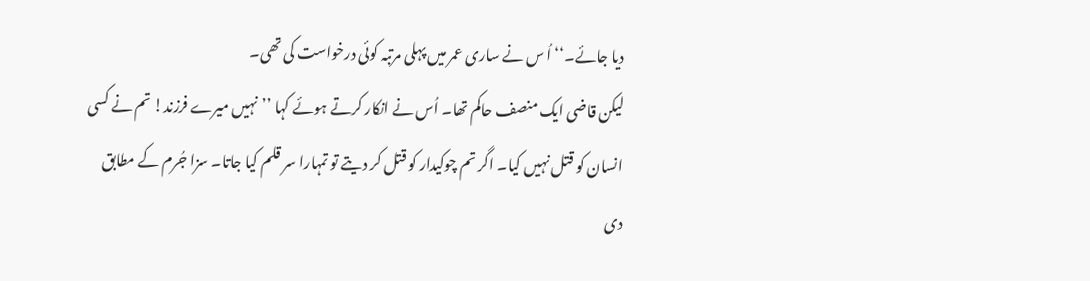دیا جائے۔‘‘ اُ س نے ساری عمر میں پہلی مرتبہ کوئی درخواست کی تھی۔
لیکن قاضی ایک منصف حاکم تھا۔ اُس نے انکار کرتے ہوئے کہا ’’نہیں میرے فرزند! تم نے کسی انسان کو قتل نہیں کیا۔ اگر تم چوکیدار کو قتل کر دیتے تو تمہارا سر قلم کیا جاتا۔ سزا جُرم کے مطابق دی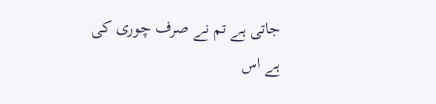جاتی ہے تم نے صرف چوری کی ہے اس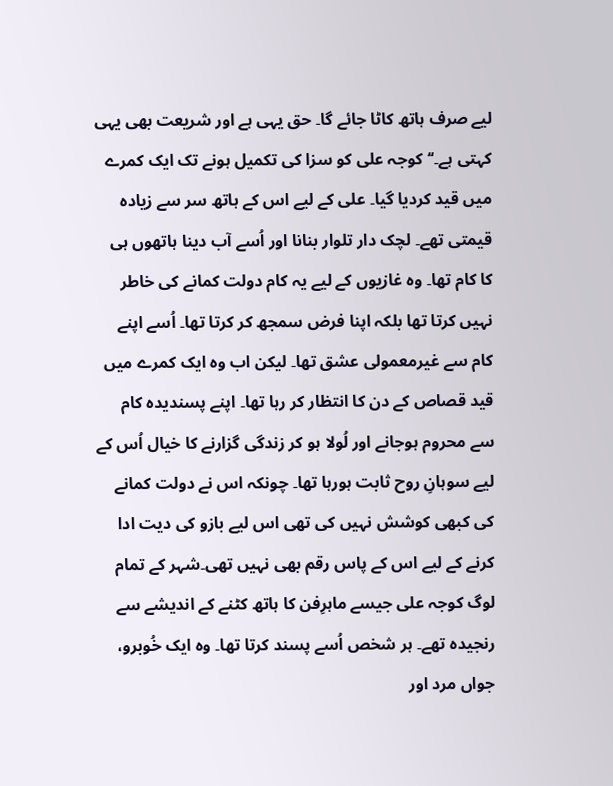لیے صرف ہاتھ کاٹا جائے گا۔ حق یہی ہے اور شریعت بھی یہی کہتی ہے۔‘‘کوجہ علی کو سزا کی تکمیل ہونے تک ایک کمرے میں قید کردیا گیا۔ علی کے لیے اس کے ہاتھ سر سے زیادہ قیمتی تھے۔ لچک دار تلوار بنانا اور اُسے آب دینا ہاتھوں ہی کا کام تھا۔ وہ غازیوں کے لیے یہ کام دولت کمانے کی خاطر نہیں کرتا تھا بلکہ اپنا فرض سمجھ کر کرتا تھا۔ اُسے اپنے کام سے غیرمعمولی عشق تھا۔ لیکن اب وہ ایک کمرے میں قید قصاص کے دن کا انتظار کر رہا تھا۔ اپنے پسندیدہ کام سے محروم ہوجانے اور لُولا ہو کر زندگی گزارنے کا خیال اُس کے لیے سوہانِ روح ثابت ہورہا تھا۔ چونکہ اس نے دولت کمانے کی کبھی کوشش نہیں کی تھی اس لیے بازو کی دیت ادا کرنے کے لیے اس کے پاس رقم بھی نہیں تھی۔شہر کے تمام لوگ کوجہ علی جیسے ماہرِفن کا ہاتھ کٹنے کے اندیشے سے رنجیدہ تھے۔ ہر شخص اُسے پسند کرتا تھا۔ وہ ایک خُوبرو، جواں مرد اور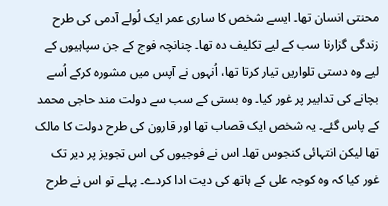محنتی انسان تھا۔ ایسے شخص کا ساری عمر ایک لُولے آدمی کی طرح زندگی گزارنا سب کے لیے تکلیف دہ تھا۔ چنانچہ فوج کے جن سپاہیوں کے لیے وہ دستی تلواریں تیار کرتا تھا، اُنہوں نے آپس میں مشورہ کرکے اُسے بچانے کی تدابیر پر غور کیا۔ وہ بستی کے سب سے دولت مند حاجی محمد کے پاس گئے۔ یہ شخص ایک قصاب تھا اور قارون کی طرح دولت کا مالک تھا لیکن انتہائی کنجوس تھا۔ اس نے فوجیوں کی اس تجویز پر دیر تک غور کیا کہ وہ کوجہ علی کے ہاتھ کی دیت ادا کردے۔ پہلے تو اس نے طرح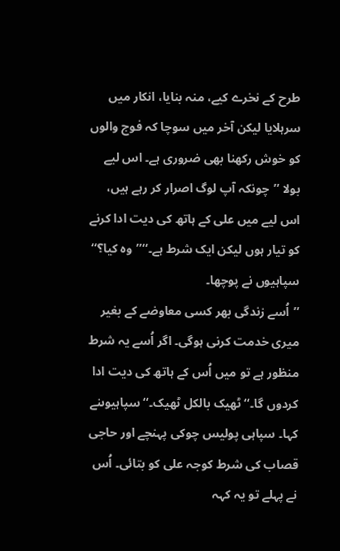طرح کے نخرے کیے، منہ بنایا، انکار میں سرہلایا لیکن آخر میں سوچا کہ فوج والوں کو خوش رکھنا بھی ضروری ہے۔ اس لیے بولا ’’چونکہ آپ لوگ اصرار کر رہے ہیں، اس لیے میں علی کے ہاتھ کی دیت ادا کرنے کو تیار ہوں لیکن ایک شرط ہے۔‘‘’’وہ کیا؟‘‘ سپاہیوں نے پوچھا۔
’’اُسے زندگی بھر کسی معاوضے کے بغیر میری خدمت کرنی ہوگی۔ اگر اُسے یہ شرط منظور ہے تو میں اُس کے ہاتھ کی دیت ادا کردوں گا۔‘‘ ٹھیک بالکل ٹھیک۔‘‘ سپاہیوںنے کہا۔ سپاہی پولیس چوکی پہنچے اور حاجی قصاب کی شرط کوجہ علی کو بتائی۔ اُس نے پہلے تو یہ کہہ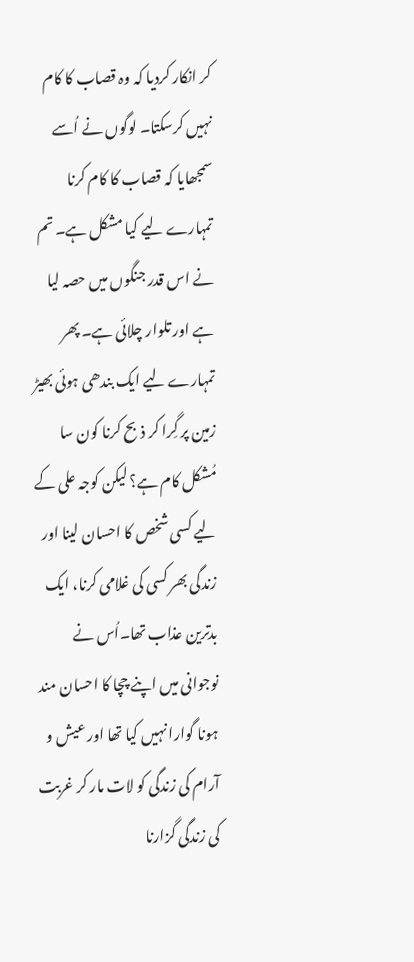کر انکار کردیا کہ وہ قصاب کا کام نہیں کرسکتا۔ لوگوں نے اُسے سمجھایا کہ قصاب کا کام کرنا تمہارے لیے کیا مشکل ہے۔ تم نے اس قدر جنگوں میں حصہ لیا ہے اور تلوار چلائی ہے۔ پھر تمہارے لیے ایک بندھی ہوئی بھیڑ زمین پر گِرا کر ذبح کرنا کون سا مُشکل کام ہے؟ لیکن کوجہ علی کے لیے کسی شخص کا احسان لینا اور زندگی بھر کسی کی غلامی کرنا، ایک بدترین عذاب تھا۔اُس نے نوجوانی میں اپنے چچا کا احسان مند ہونا گوارا نہیں کیا تھا اور عیش و آرام کی زندگی کو لات مار کر غربت کی زندگی گزارنا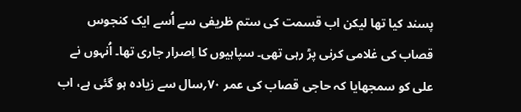پسند کیا تھا لیکن اب قسمت کی ستم ظریفی سے اُسے ایک کنجوس قصاب کی غلامی کرنی پڑ رہی تھی۔ سپاہیوں کا اِصرار جاری تھا۔ اُنہوں نے علی کو سمجھایا کہ حاجی قصاب کی عمر ۷۰؍سال سے زیادہ ہو گئی ہے، اب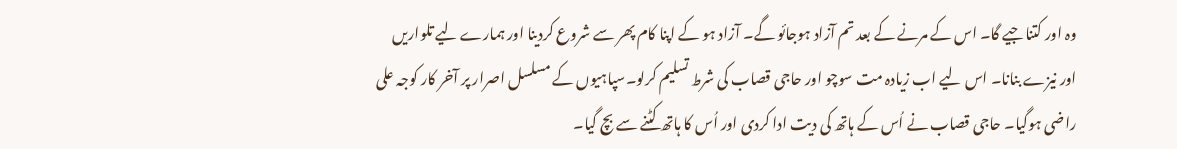وہ اور کتنا جیے گا۔ اس کے مرنے کے بعد تم آزاد ہوجائو گے۔ آزاد ہو کے اپنا کام پھر سے شروع کردینا اور ہمارے لیے تلواریں اور نیزے بنانا۔ اس لیے اب زیادہ مت سوچو اور حاجی قصاب کی شرط تسلیم کرلو۔سپاہیوں کے مسلسل اصرار پر آخر کار کوجہ علی راضی ہوگیا۔ حاجی قصاب نے اُس کے ہاتھ کی دیت ادا کردی اور اُس کا ہاتھ کٹنے سے بچ گیا۔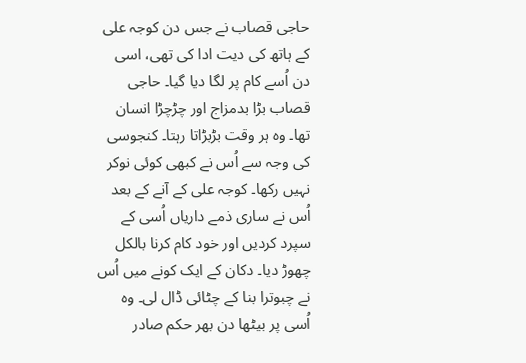حاجی قصاب نے جس دن کوجہ علی کے ہاتھ کی دیت ادا کی تھی، اسی دن اُسے کام پر لگا دیا گیا۔ حاجی قصاب بڑا بدمزاج اور چڑچڑا انسان تھا۔ وہ ہر وقت بڑبڑاتا رہتا۔ کنجوسی کی وجہ سے اُس نے کبھی کوئی نوکر نہیں رکھا۔ کوجہ علی کے آنے کے بعد اُس نے ساری ذمے داریاں اُسی کے سپرد کردیں اور خود کام کرنا بالکل چھوڑ دیا۔ دکان کے ایک کونے میں اُس نے چبوترا بنا کے چٹائی ڈال لی۔ وہ اُسی پر بیٹھا دن بھر حکم صادر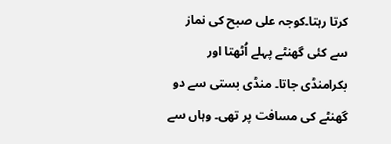کرتا رہتا۔کوجہ علی صبح کی نماز سے کئی گھنٹے پہلے اُٹھتا اور بکرامنڈی جاتا۔ منڈی بستی سے دو گھنٹے کی مسافت پر تھی۔ وہاں سے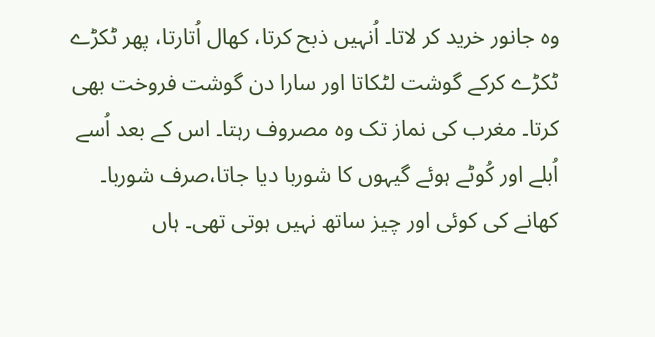وہ جانور خرید کر لاتا۔ اُنہیں ذبح کرتا، کھال اُتارتا، پھر ٹکڑے ٹکڑے کرکے گوشت لٹکاتا اور سارا دن گوشت فروخت بھی کرتا۔ مغرب کی نماز تک وہ مصروف رہتا۔ اس کے بعد اُسے اُبلے اور کُوٹے ہوئے گیہوں کا شوربا دیا جاتا،صرف شوربا۔ کھانے کی کوئی اور چیز ساتھ نہیں ہوتی تھی۔ ہاں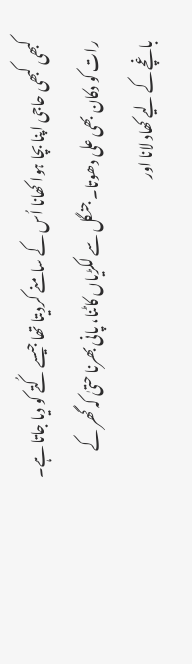کبھی کبھی حاجی اپنا بچا ہوا کھانا اُس کے سامنے کردیتا تھا جیسے کُتے کو دیا جاتا ہے۔ رات کو دکان بھی علی دھوتا۔ جنگل سے لکڑیاں کاٹنا، پانی بھرنا حتیٰ کہ گھر کے باغچے کے لیے کھاد لانا اور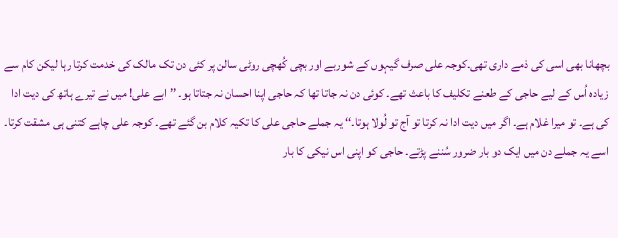بچھانا بھی اسی کی ذمے داری تھی۔کوجہ علی صرف گیہوں کے شوربے اور بچی کُھچی روٹی سالن پر کئی دن تک مالک کی خدمت کرتا رہا لیکن کام سے زیادہ اُس کے لیے حاجی کے طعنے تکلیف کا باعث تھے۔ کوئی دن نہ جاتا تھا کہ حاجی اپنا احسان نہ جتاتا ہو۔ ’’ابے علی! میں نے تیرے ہاتھ کی دیت ادا کی ہے۔ تو میرا غلام ہے۔ اگر میں دیت ادا نہ کرتا تو آج تو لُولا ہوتا۔‘‘ یہ جملے حاجی علی کا تکیہ کلام بن گئے تھے۔ کوجہ علی چاہے کتنی ہی مشقت کرتا۔ اسے یہ جملے دن میں ایک دو بار ضرور سُننے پڑتے۔ حاجی کو اپنی اس نیکی کا بار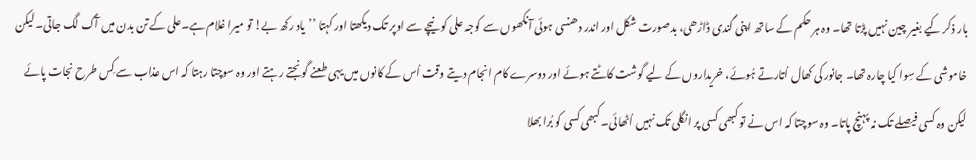بار ذکر کیے بغیر چین نہیں پڑتا تھا۔ وہ ہر حکم کے ساتھ اپنی گندی ڈاڑھی، بدصورت شکل اور اندر دھنسی ہوئی آنکھوں سے کوجہ علی کو نیچے سے اوپر تک دیکھتا اور کہتا ’’یاد رکھ بے! تو میرا غلام ہے۔علی کے تن بدن میں آگ لگ جاتی۔ لیکن خاموشی کے سِوا کیا چارہ تھا۔ جانور کی کھال اُتارتے ہُوئے، خریداروں کے لیے گوشت کاٹتے ہوئے اور دوسرے کام انجام دیتے وقت اُس کے کانوں میں یہی طعنے گونجتے رہتے اور وہ سوچتا رہتا کہ اس عذاب سے کِس طرح نجات پائے لیکن وہ کسی فیصلے تک نہ پہنچ پاتا۔ وہ سوچتا کہ اس نے تو کبھی کسی پر انگلی تک نہیں اُٹھائی۔ کبھی کسی کو بُرا بھلا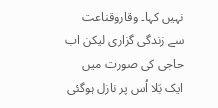نہیں کہا۔ وقاروقناعت سے زندگی گزاری لیکن اب حاجی کی صورت میں ایک بَلا اُس پر نازل ہوگئی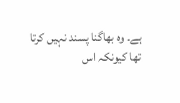ہے۔ وہ بھاگنا پسند نہیں کرتا تھا کیونکہ اس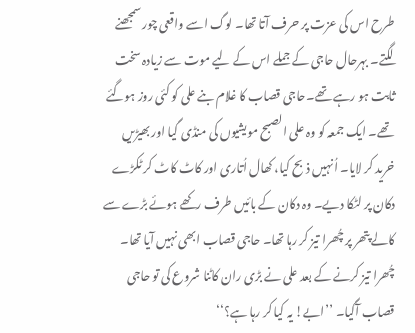طرح اس کی عزت پر حرف آتا تھا۔ لوگ اسے واقعی چور سمجھنے لگتے۔ بہرحال حاجی کے جملے اس کے لیے موت سے زیادہ سخت ثابت ہو رہے تھے۔حاجی قصاب کا غلام بنے علی کو کئی روز ہوگئے تھے۔ ایک جمعہ کو وہ علی الصبح مویشیوں کی منڈی گیا اور بھیڑیں خرید کر لایا۔ اُنہیں ذبح کیا، کھال اُتاری اور کاٹ کاٹ کر ٹکڑے دکان پر لٹکا دیے۔ وہ دکان کے بائیں طرف رکھے ہوئے بڑے سے کالے پتھر پر چُھرا تیز کر رہا تھا۔ حاجی قصاب ابھی نہیں آیا تھا۔ چُھرا تیز کرنے کے بعد علی نے بڑی ران کاٹنا شروع کی تو حاجی قصاب آگیا۔ ’’ابے! یہ کیا کر رہا ہے؟‘‘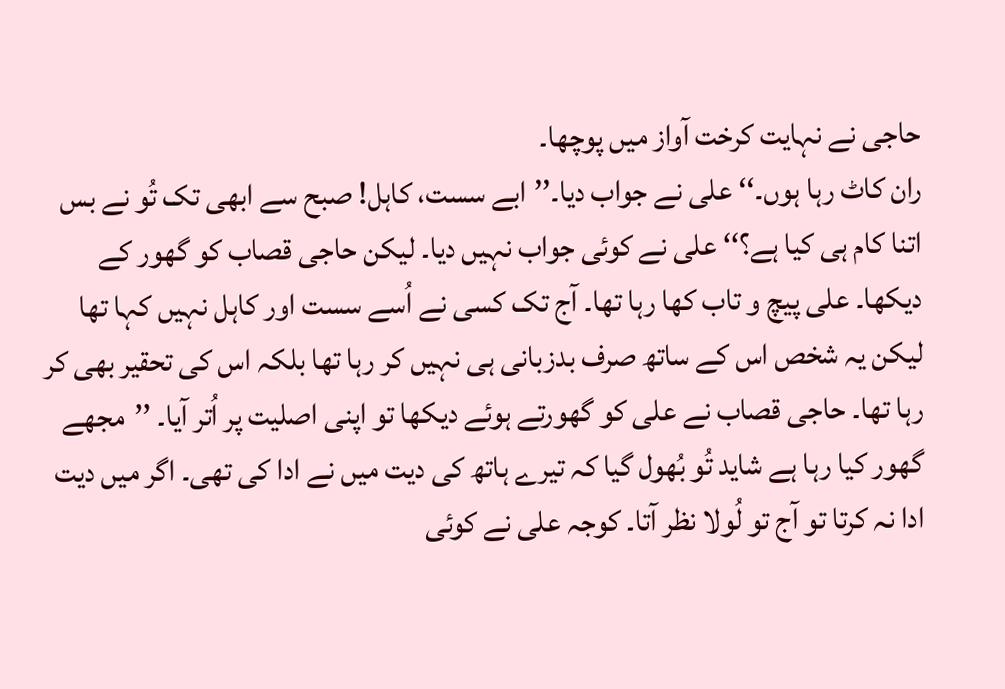حاجی نے نہایت کرخت آواز میں پوچھا۔
ران کاٹ رہا ہوں۔‘‘ علی نے جواب دیا۔’’ابے سست، کاہل! صبح سے ابھی تک تُو نے بس اتنا کام ہی کیا ہے؟‘‘ علی نے کوئی جواب نہیں دیا۔ لیکن حاجی قصاب کو گھور کے دیکھا۔ علی پیچ و تاب کھا رہا تھا۔ آج تک کسی نے اُسے سست اور کاہل نہیں کہا تھا لیکن یہ شخص اس کے ساتھ صرف بدزبانی ہی نہیں کر رہا تھا بلکہ اس کی تحقیر بھی کر رہا تھا۔ حاجی قصاب نے علی کو گھورتے ہوئے دیکھا تو اپنی اصلیت پر اُتر آیا۔ ’’مجھے گھور کیا رہا ہے شاید تُو بُھول گیا کہ تیرے ہاتھ کی دیت میں نے ادا کی تھی۔ اگر میں دیت ادا نہ کرتا تو آج تو لُولا نظر آتا۔ کوجہ علی نے کوئی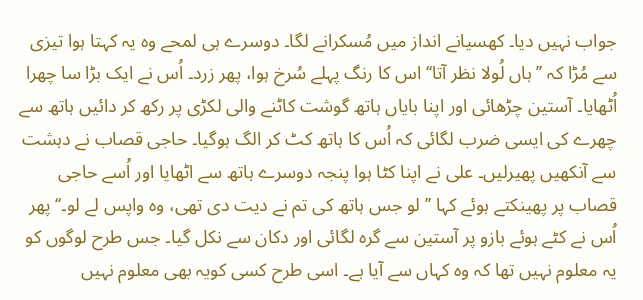جواب نہیں دیا۔ کھسیانے انداز میں مُسکرانے لگا۔ دوسرے ہی لمحے وہ یہ کہتا ہوا تیزی سے مُڑا کہ ’’ہاں لُولا نظر آتا‘‘ اس کا رنگ پہلے سُرخ ہوا، پھر زرد۔ اُس نے ایک بڑا سا چھرا اُٹھایا۔ آستین چڑھائی اور اپنا بایاں ہاتھ گوشت کاٹنے والی لکڑی پر رکھ کر دائیں ہاتھ سے چھرے کی ایسی ضرب لگائی کہ اُس کا ہاتھ کٹ کر الگ ہوگیا۔ حاجی قصاب نے دہشت سے آنکھیں پھیرلیں۔ علی نے اپنا کٹا ہوا پنجہ دوسرے ہاتھ سے اٹھایا اور اُسے حاجی قصاب پر پھینکتے ہوئے کہا ’’لو جس ہاتھ کی تم نے دیت دی تھی، وہ واپس لے لو۔‘‘ پھر اُس نے کٹے ہوئے بازو پر آستین سے گرہ لگائی اور دکان سے نکل گیا۔ جس طرح لوگوں کو یہ معلوم نہیں تھا کہ وہ کہاں سے آیا ہے۔ اسی طرح کسی کویہ بھی معلوم نہیں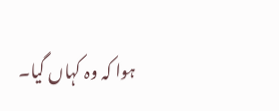ہوا کہ وہ کہاں گیا۔